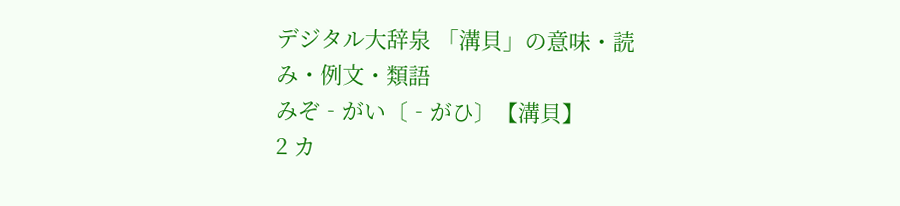デジタル大辞泉 「溝貝」の意味・読み・例文・類語
みぞ‐がい〔‐がひ〕【溝貝】
2 カ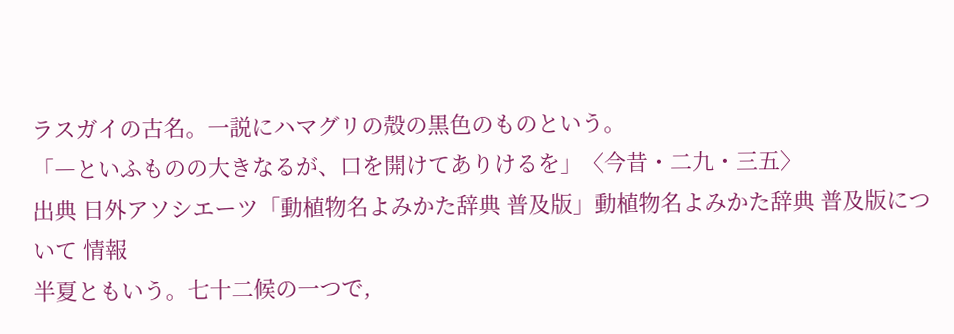ラスガイの古名。一説にハマグリの殻の黒色のものという。
「―といふものの大きなるが、口を開けてありけるを」〈今昔・二九・三五〉
出典 日外アソシエーツ「動植物名よみかた辞典 普及版」動植物名よみかた辞典 普及版について 情報
半夏ともいう。七十二候の一つで,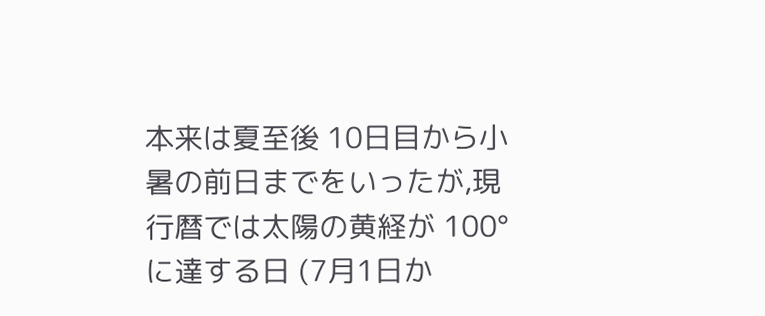本来は夏至後 10日目から小暑の前日までをいったが,現行暦では太陽の黄経が 100°に達する日 (7月1日か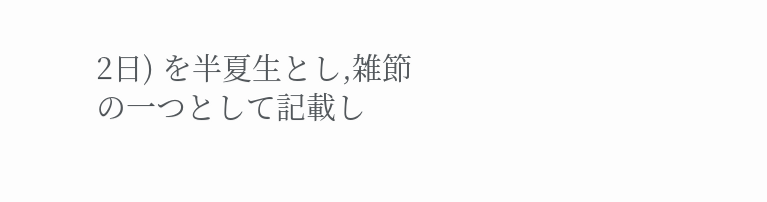2日) を半夏生とし,雑節の一つとして記載し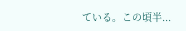ている。この頃半...